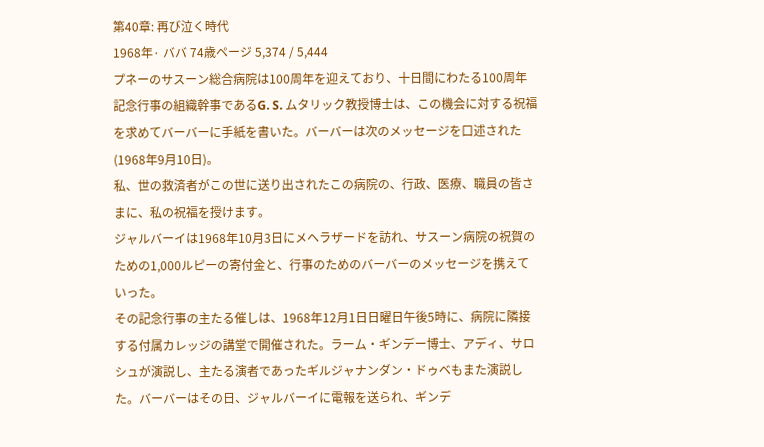第40章: 再び泣く時代
1968年· ババ 74歳ページ 5,374 / 5,444
プネーのサスーン総合病院は100周年を迎えており、十日間にわたる100周年記念行事の組織幹事であるG. S. ムタリック教授博士は、この機会に対する祝福を求めてバーバーに手紙を書いた。バーバーは次のメッセージを口述された(1968年9月10日)。
私、世の救済者がこの世に送り出されたこの病院の、行政、医療、職員の皆さまに、私の祝福を授けます。
ジャルバーイは1968年10月3日にメヘラザードを訪れ、サスーン病院の祝賀のための1,000ルピーの寄付金と、行事のためのバーバーのメッセージを携えていった。
その記念行事の主たる催しは、1968年12月1日日曜日午後5時に、病院に隣接する付属カレッジの講堂で開催された。ラーム・ギンデー博士、アディ、サロシュが演説し、主たる演者であったギルジャナンダン・ドゥベもまた演説した。バーバーはその日、ジャルバーイに電報を送られ、ギンデ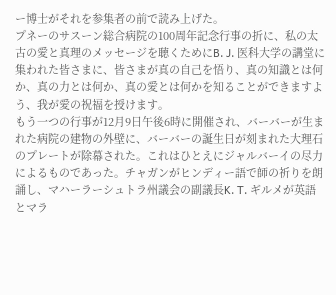ー博士がそれを参集者の前で読み上げた。
プネーのサスーン総合病院の100周年記念行事の折に、私の太古の愛と真理のメッセージを聴くためにB. J. 医科大学の講堂に集われた皆さまに、皆さまが真の自己を悟り、真の知識とは何か、真の力とは何か、真の愛とは何かを知ることができますよう、我が愛の祝福を授けます。
もう一つの行事が12月9日午後6時に開催され、バーバーが生まれた病院の建物の外壁に、バーバーの誕生日が刻まれた大理石のプレートが除幕された。これはひとえにジャルバーイの尽力によるものであった。チャガンがヒンディー語で師の祈りを朗誦し、マハーラーシュトラ州議会の副議長K. T. ギルメが英語とマラ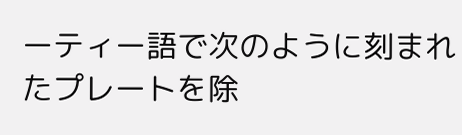ーティー語で次のように刻まれたプレートを除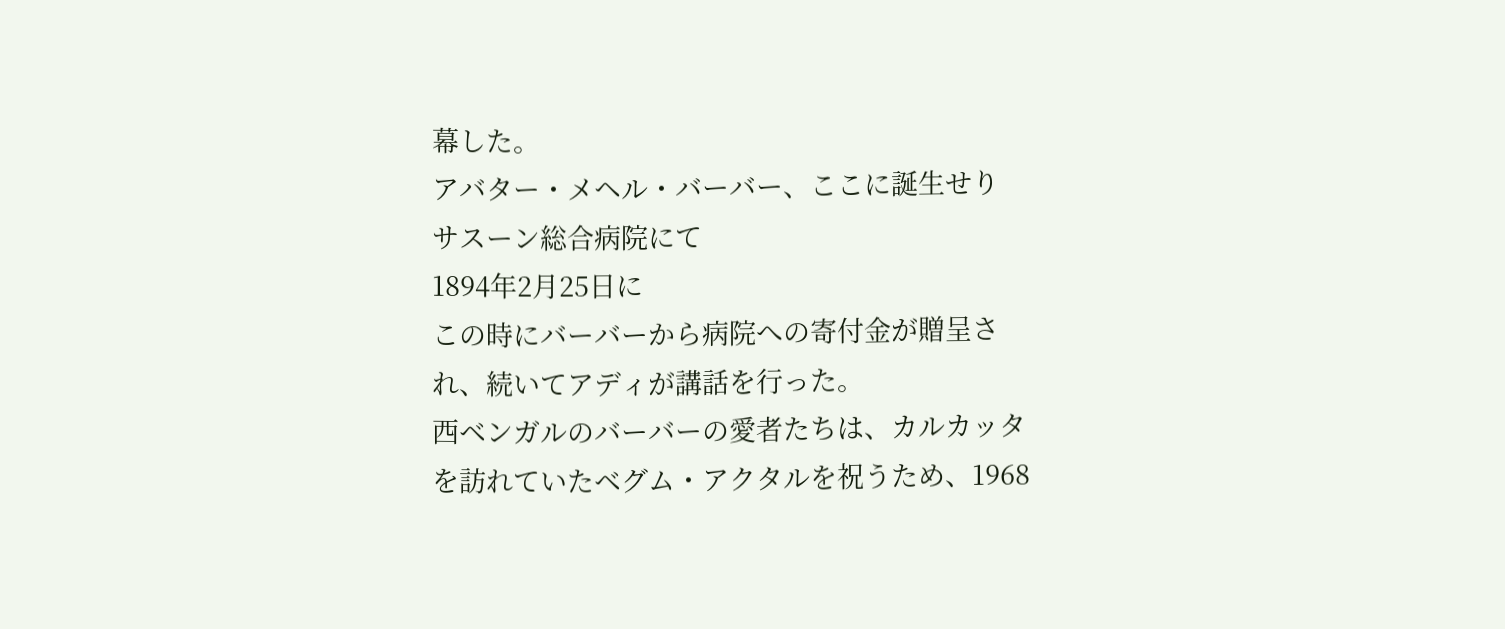幕した。
アバター・メヘル・バーバー、ここに誕生せり
サスーン総合病院にて
1894年2月25日に
この時にバーバーから病院への寄付金が贈呈され、続いてアディが講話を行った。
西ベンガルのバーバーの愛者たちは、カルカッタを訪れていたベグム・アクタルを祝うため、1968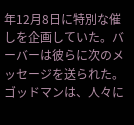年12月8日に特別な催しを企画していた。バーバーは彼らに次のメッセージを送られた。
ゴッドマンは、人々に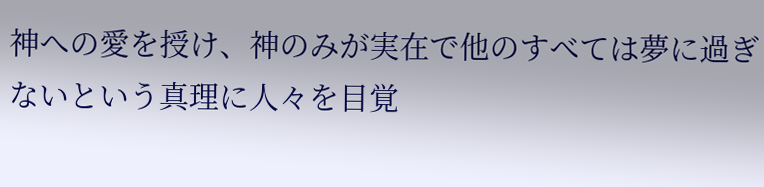神への愛を授け、神のみが実在で他のすべては夢に過ぎないという真理に人々を目覚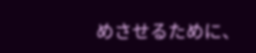めさせるために、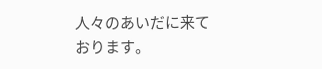人々のあいだに来ております。